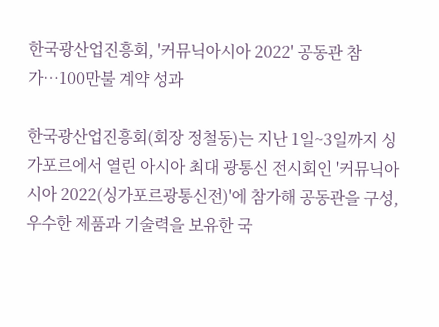한국광산업진흥회, '커뮤닉아시아 2022' 공동관 참가…100만불 계약 성과

한국광산업진흥회(회장 정철동)는 지난 1일~3일까지 싱가포르에서 열린 아시아 최대 광통신 전시회인 '커뮤닉아시아 2022(싱가포르광통신전)'에 참가해 공동관을 구성, 우수한 제품과 기술력을 보유한 국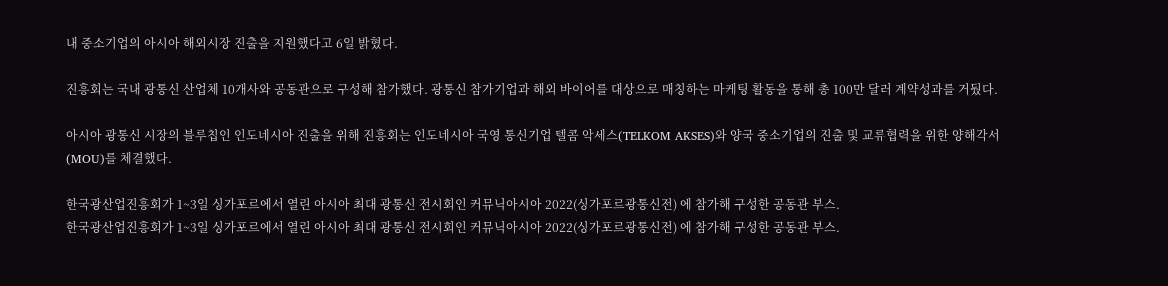내 중소기업의 아시아 해외시장 진출을 지원했다고 6일 밝혔다.

진흥회는 국내 광통신 산업체 10개사와 공동관으로 구성해 참가했다. 광통신 참가기업과 해외 바이어를 대상으로 매칭하는 마케팅 활동을 통해 총 100만 달러 계약성과를 거뒀다.

아시아 광통신 시장의 블루칩인 인도네시아 진출을 위해 진흥회는 인도네시아 국영 통신기업 텔콤 악세스(TELKOM AKSES)와 양국 중소기업의 진출 및 교류협력을 위한 양해각서(MOU)를 체결했다.

한국광산업진흥회가 1~3일 싱가포르에서 열린 아시아 최대 광통신 전시회인 커뮤닉아시아 2022(싱가포르광통신전) 에 참가해 구성한 공동관 부스.
한국광산업진흥회가 1~3일 싱가포르에서 열린 아시아 최대 광통신 전시회인 커뮤닉아시아 2022(싱가포르광통신전) 에 참가해 구성한 공동관 부스.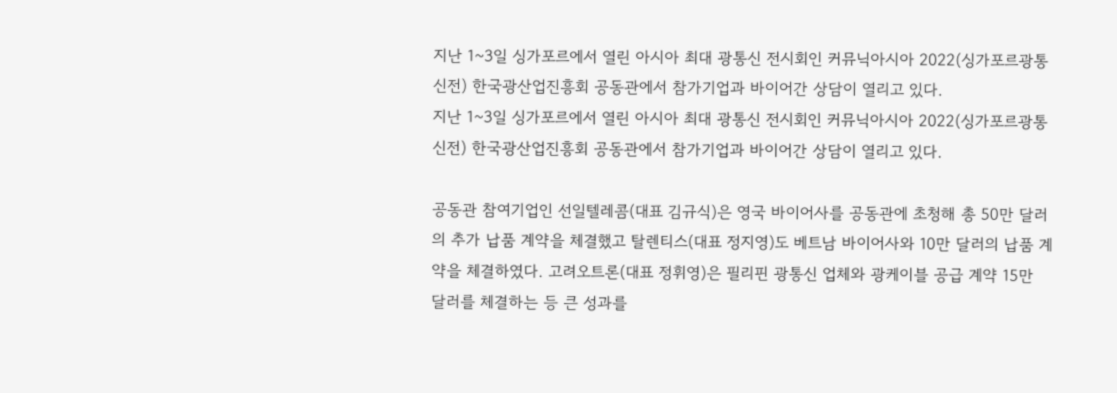지난 1~3일 싱가포르에서 열린 아시아 최대 광통신 전시회인 커뮤닉아시아 2022(싱가포르광통신전) 한국광산업진흥회 공동관에서 참가기업과 바이어간 상담이 열리고 있다.
지난 1~3일 싱가포르에서 열린 아시아 최대 광통신 전시회인 커뮤닉아시아 2022(싱가포르광통신전) 한국광산업진흥회 공동관에서 참가기업과 바이어간 상담이 열리고 있다.

공동관 참여기업인 선일텔레콤(대표 김규식)은 영국 바이어사를 공동관에 초청해 총 50만 달러의 추가 납품 계약을 체결했고 탈렌티스(대표 정지영)도 베트남 바이어사와 10만 달러의 납품 계약을 체결하였다. 고려오트론(대표 정휘영)은 필리핀 광통신 업체와 광케이블 공급 계약 15만 달러를 체결하는 등 큰 성과를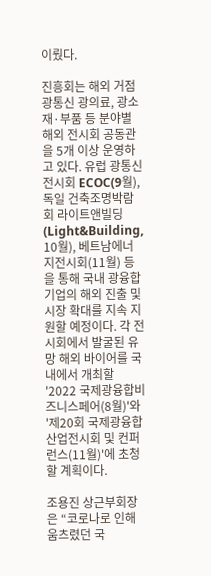이뤘다.

진흥회는 해외 거점 광통신 광의료, 광소재·부품 등 분야별 해외 전시회 공동관을 5개 이상 운영하고 있다. 유럽 광통신전시회 ECOC(9월), 독일 건축조명박람회 라이트앤빌딩(Light&Building, 10월), 베트남에너지전시회(11월) 등을 통해 국내 광융합기업의 해외 진출 및 시장 확대를 지속 지원할 예정이다. 각 전시회에서 발굴된 유망 해외 바이어를 국내에서 개최할 '2022 국제광융합비즈니스페어(8월)'와 '제20회 국제광융합산업전시회 및 컨퍼런스(11월)'에 초청할 계획이다.

조용진 상근부회장은 “코로나로 인해 움츠렸던 국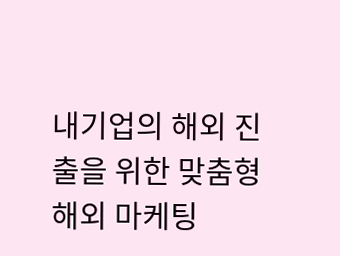내기업의 해외 진출을 위한 맞춤형 해외 마케팅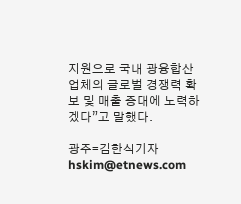지원으로 국내 광융합산업체의 글로벌 경쟁력 확보 및 매출 증대에 노력하겠다”고 말했다.

광주=김한식기자 hskim@etnews.com